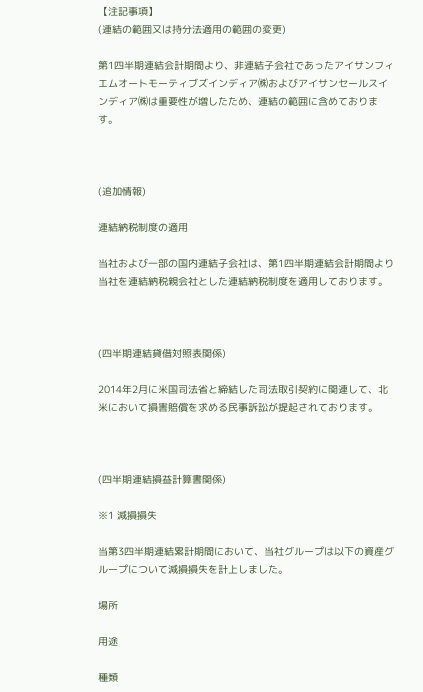【注記事項】
(連結の範囲又は持分法適用の範囲の変更)

第1四半期連結会計期間より、非連結子会社であったアイサンフィエムオートモーティブズインディア㈱およびアイサンセールスインディア㈱は重要性が増したため、連結の範囲に含めております。



(追加情報)

連結納税制度の適用

当社および一部の国内連結子会社は、第1四半期連結会計期間より当社を連結納税親会社とした連結納税制度を適用しております。



(四半期連結貸借対照表関係)

2014年2月に米国司法省と締結した司法取引契約に関連して、北米において損害賠償を求める民事訴訟が提起されております。



(四半期連結損益計算書関係)

※1 減損損失

当第3四半期連結累計期間において、当社グループは以下の資産グループについて減損損失を計上しました。

場所

用途

種類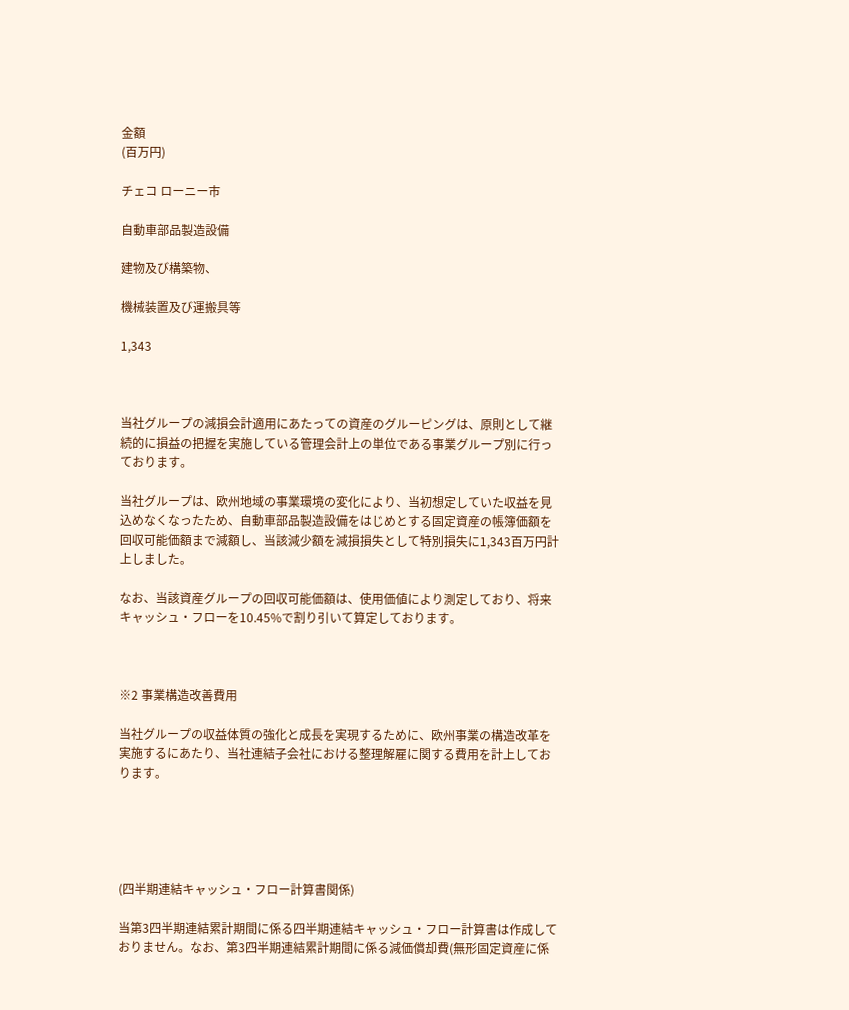金額
(百万円)

チェコ ローニー市

自動車部品製造設備

建物及び構築物、

機械装置及び運搬具等

1,343



当社グループの減損会計適用にあたっての資産のグルーピングは、原則として継続的に損益の把握を実施している管理会計上の単位である事業グループ別に行っております。

当社グループは、欧州地域の事業環境の変化により、当初想定していた収益を見込めなくなったため、自動車部品製造設備をはじめとする固定資産の帳簿価額を回収可能価額まで減額し、当該減少額を減損損失として特別損失に1,343百万円計上しました。

なお、当該資産グループの回収可能価額は、使用価値により測定しており、将来キャッシュ・フローを10.45%で割り引いて算定しております。



※2 事業構造改善費用

当社グループの収益体質の強化と成長を実現するために、欧州事業の構造改革を実施するにあたり、当社連結子会社における整理解雇に関する費用を計上しております。





(四半期連結キャッシュ・フロー計算書関係)

当第3四半期連結累計期間に係る四半期連結キャッシュ・フロー計算書は作成しておりません。なお、第3四半期連結累計期間に係る減価償却費(無形固定資産に係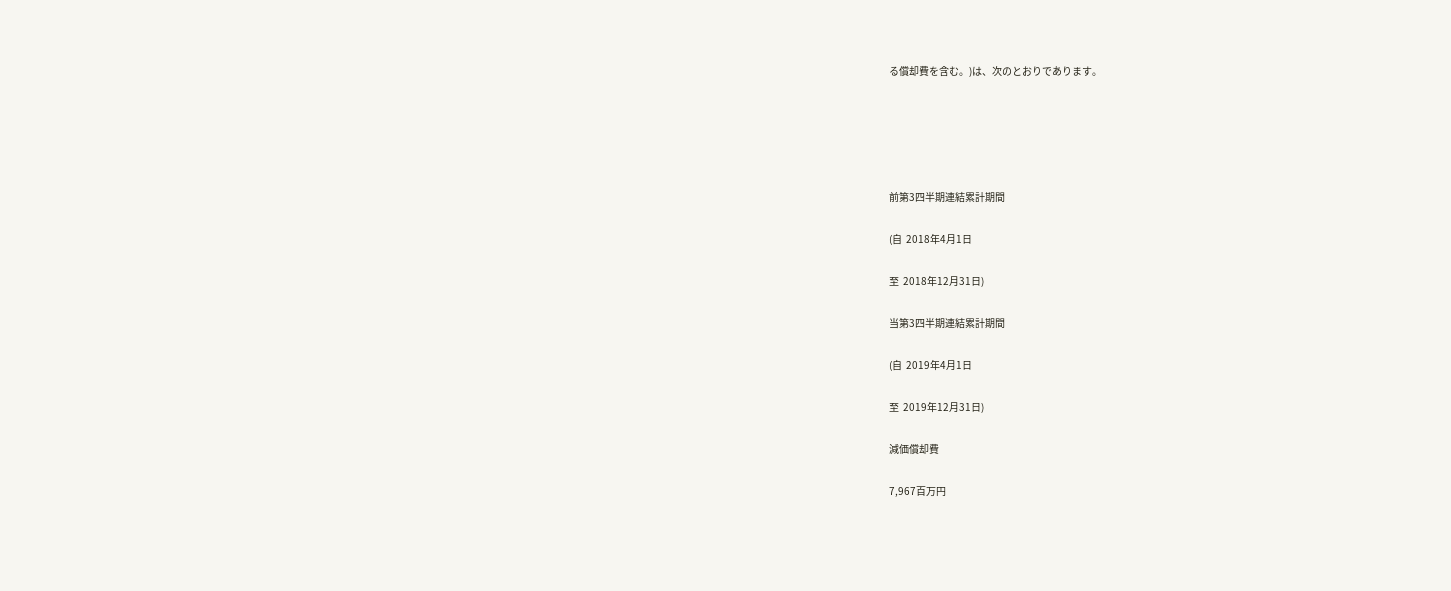る償却費を含む。)は、次のとおりであります。





前第3四半期連結累計期間

(自  2018年4月1日

至  2018年12月31日)

当第3四半期連結累計期間

(自  2019年4月1日

至  2019年12月31日)

減価償却費

7,967百万円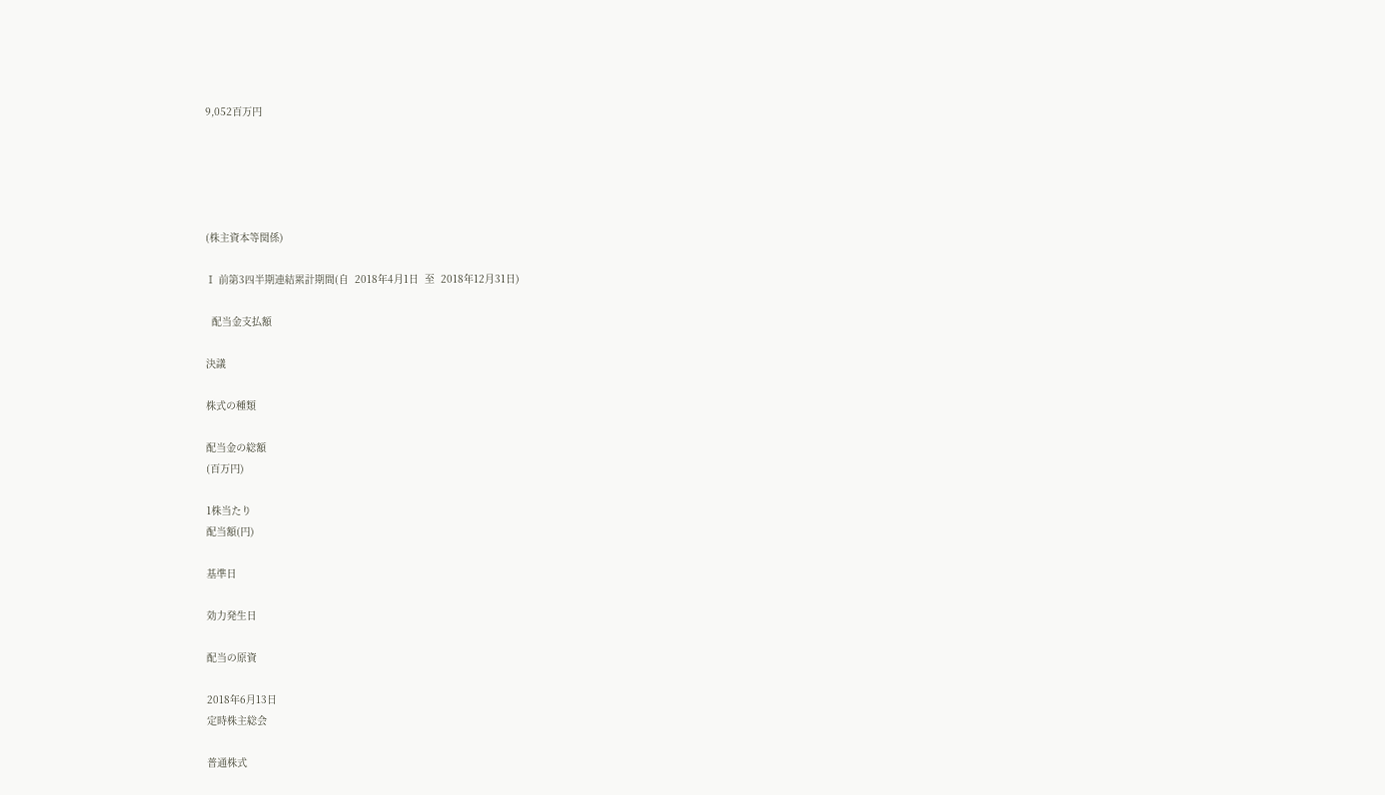9,052百万円





(株主資本等関係)

Ⅰ 前第3四半期連結累計期間(自  2018年4月1日  至  2018年12月31日)

  配当金支払額

決議

株式の種類

配当金の総額
(百万円)

1株当たり
配当額(円)

基準日

効力発生日

配当の原資

2018年6月13日
定時株主総会

普通株式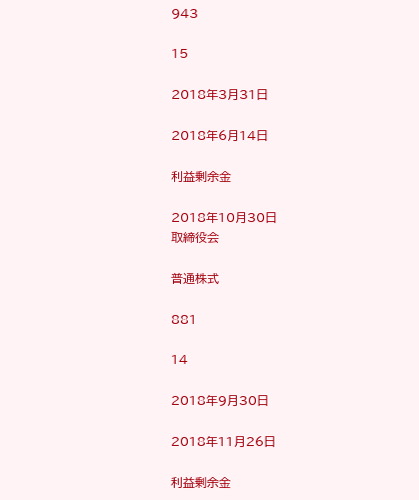943

15

2018年3月31日

2018年6月14日

利益剰余金

2018年10月30日
取締役会

普通株式

881

14

2018年9月30日

2018年11月26日

利益剰余金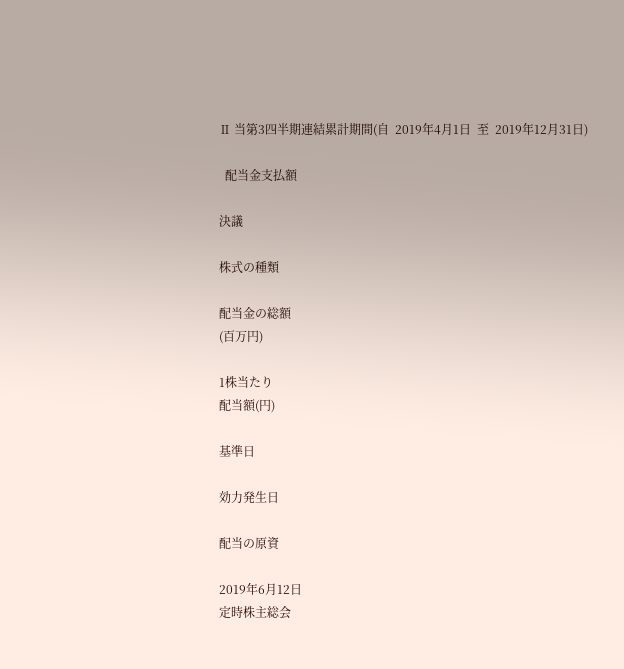Ⅱ 当第3四半期連結累計期間(自  2019年4月1日  至  2019年12月31日)

  配当金支払額

決議

株式の種類

配当金の総額
(百万円)

1株当たり
配当額(円)

基準日

効力発生日

配当の原資

2019年6月12日
定時株主総会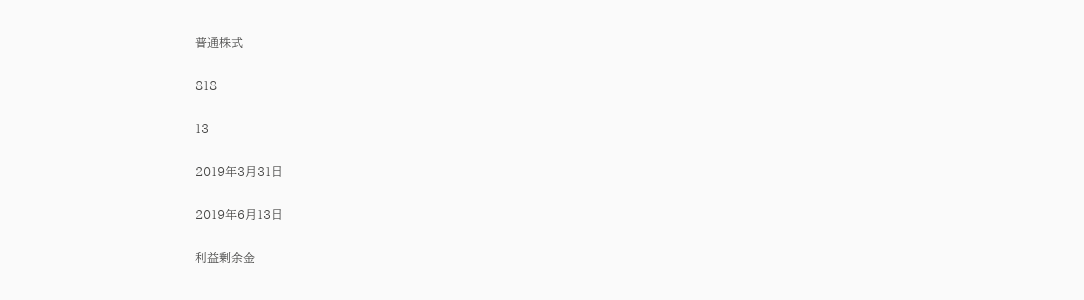普通株式

818

13

2019年3月31日

2019年6月13日

利益剰余金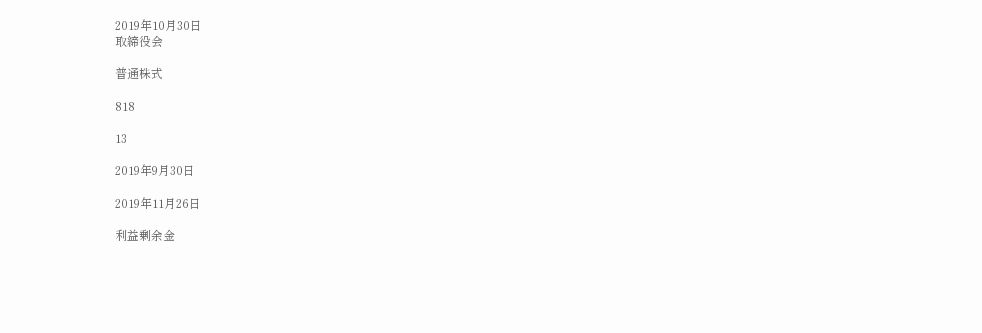2019年10月30日
取締役会

普通株式

818

13

2019年9月30日

2019年11月26日

利益剰余金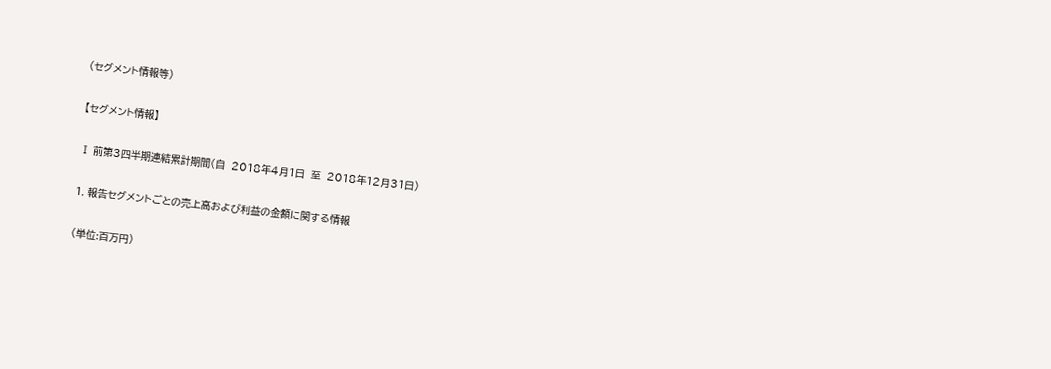(セグメント情報等)

【セグメント情報】

Ⅰ 前第3四半期連結累計期間(自  2018年4月1日  至  2018年12月31日)

1. 報告セグメントごとの売上高および利益の金額に関する情報

(単位:百万円)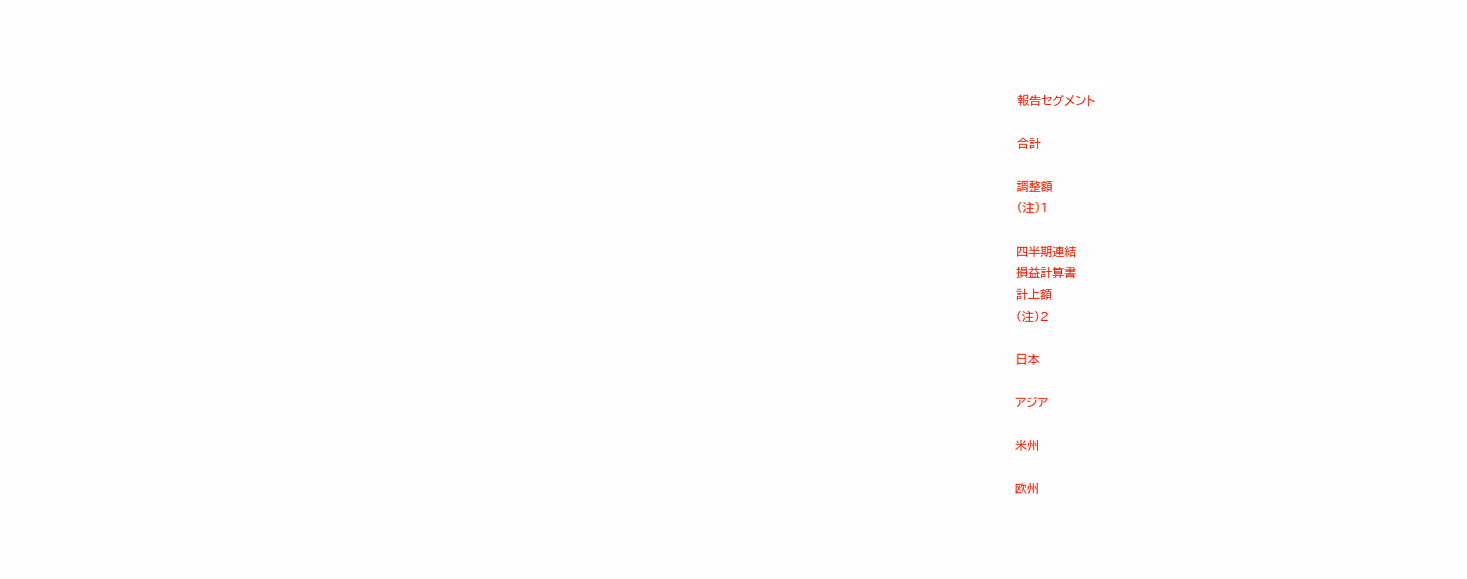報告セグメント

合計

調整額
(注)1

四半期連結
損益計算書
計上額
(注)2

日本

アジア

米州

欧州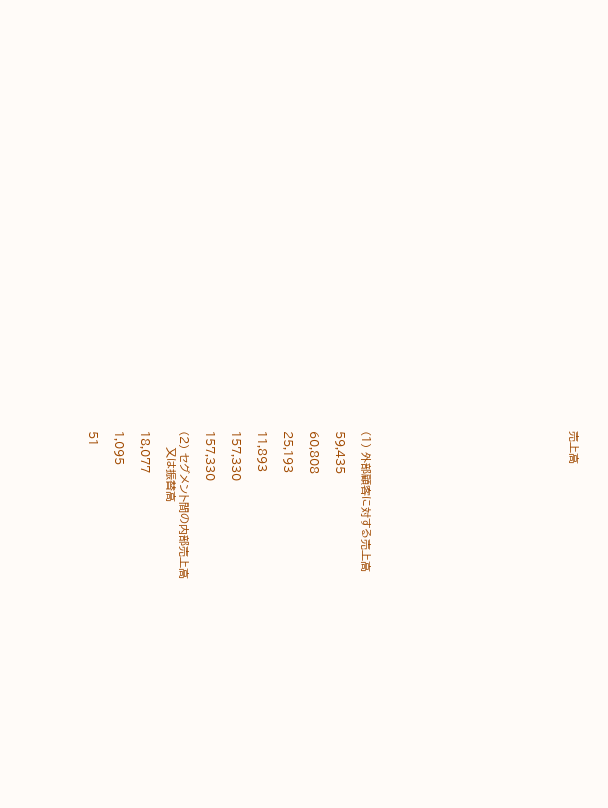売上高















(1) 外部顧客に対する売上高

59,435

60,808

25,193

11,893

157,330

157,330

(2) セグメント間の内部売上高
    又は振替高

18,077

1,095

51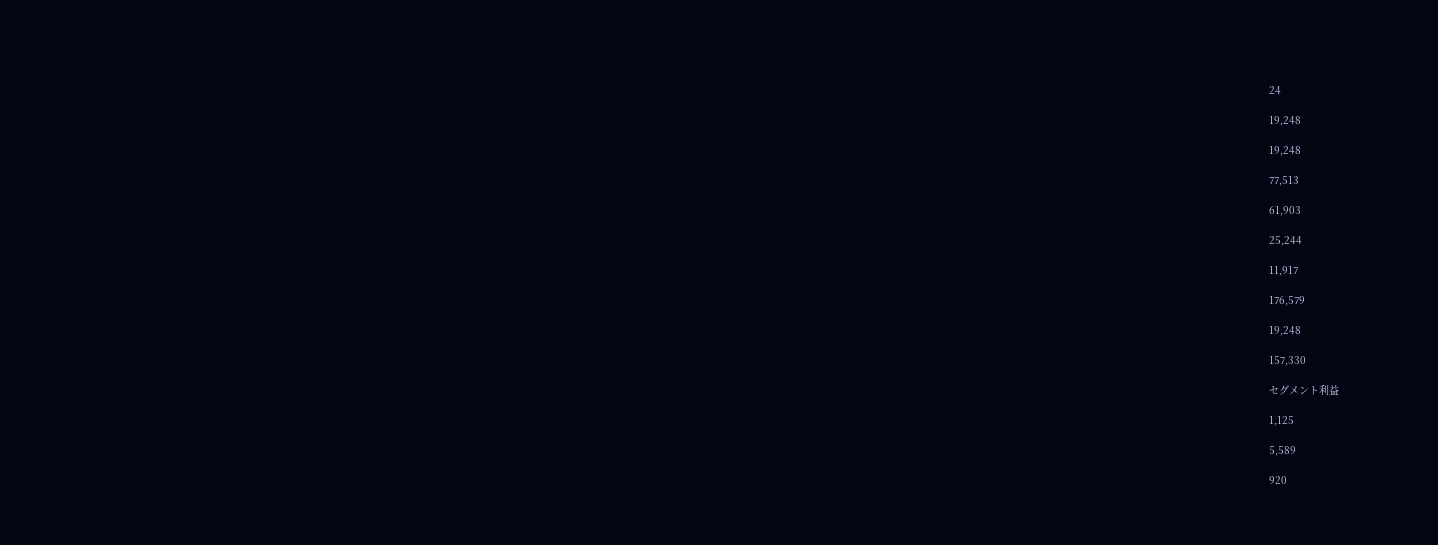24

19,248

19,248

77,513

61,903

25,244

11,917

176,579

19,248

157,330

セグメント利益

1,125

5,589

920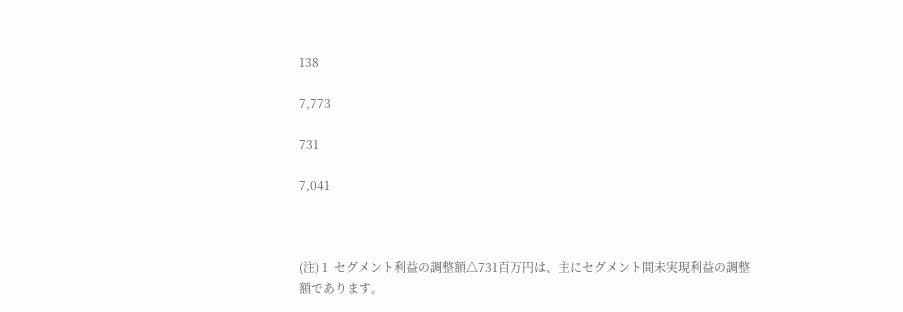138

7,773

731

7,041



(注) 1  セグメント利益の調整額△731百万円は、主にセグメント間未実現利益の調整額であります。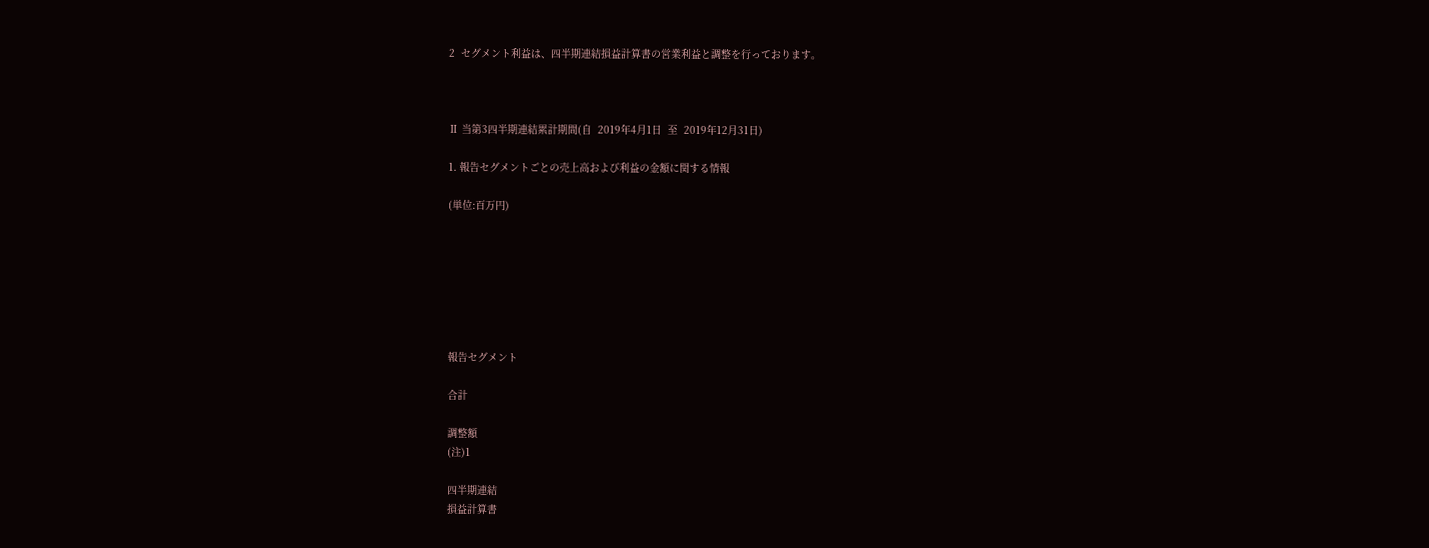2  セグメント利益は、四半期連結損益計算書の営業利益と調整を行っております。



Ⅱ 当第3四半期連結累計期間(自  2019年4月1日  至  2019年12月31日)

1. 報告セグメントごとの売上高および利益の金額に関する情報

(単位:百万円)







報告セグメント

合計

調整額
(注)1

四半期連結
損益計算書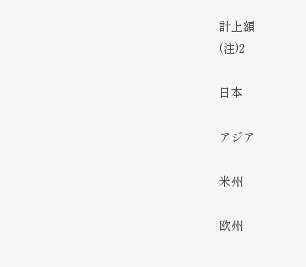計上額
(注)2

日本

アジア

米州

欧州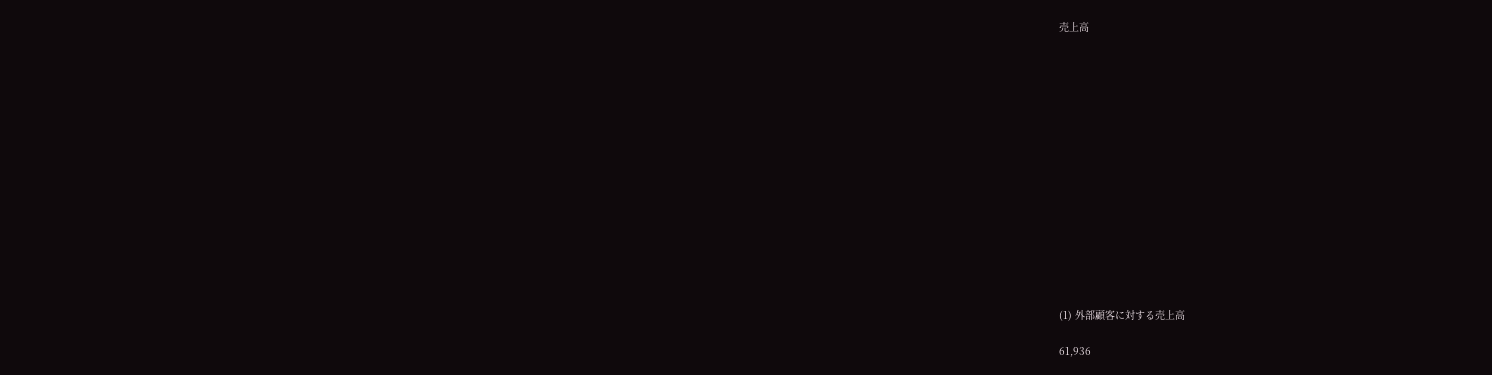売上高















(1) 外部顧客に対する売上高

61,936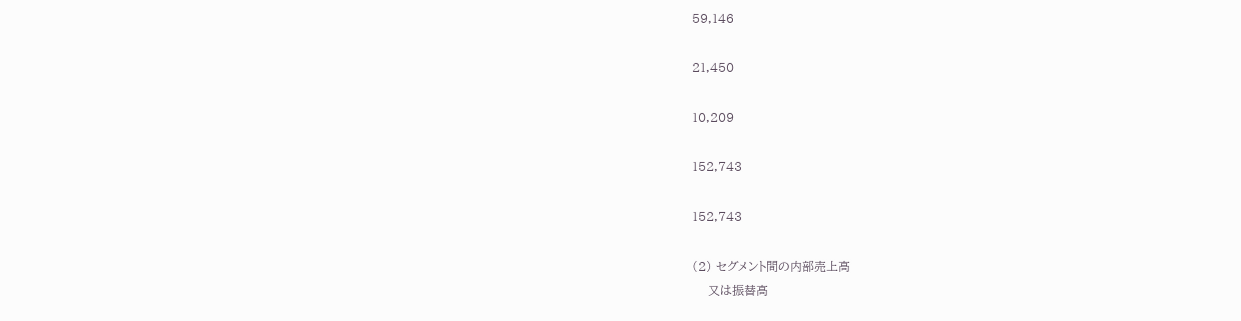59,146

21,450

10,209

152,743

152,743

(2) セグメント間の内部売上高
    又は振替高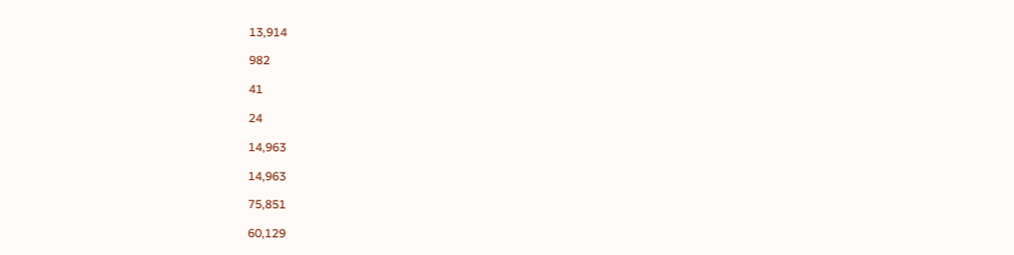13,914

982

41

24

14,963

14,963

75,851

60,129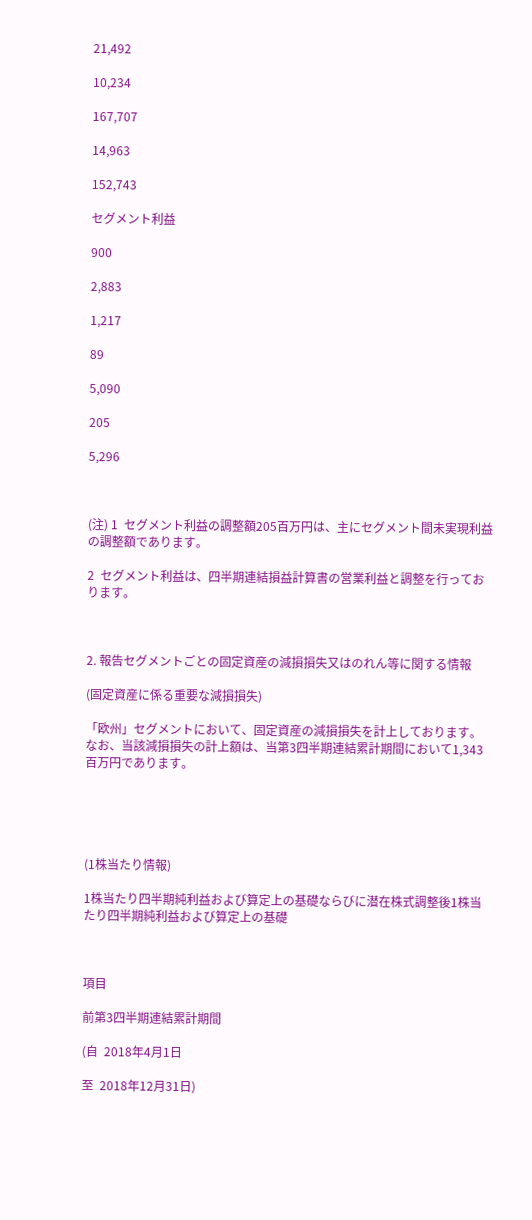21,492

10,234

167,707

14,963

152,743

セグメント利益

900

2,883

1,217

89

5,090

205

5,296



(注) 1  セグメント利益の調整額205百万円は、主にセグメント間未実現利益の調整額であります。

2  セグメント利益は、四半期連結損益計算書の営業利益と調整を行っております。



2. 報告セグメントごとの固定資産の減損損失又はのれん等に関する情報

(固定資産に係る重要な減損損失)

「欧州」セグメントにおいて、固定資産の減損損失を計上しております。なお、当該減損損失の計上額は、当第3四半期連結累計期間において1,343百万円であります。





(1株当たり情報)

1株当たり四半期純利益および算定上の基礎ならびに潜在株式調整後1株当たり四半期純利益および算定上の基礎



項目

前第3四半期連結累計期間

(自  2018年4月1日

至  2018年12月31日)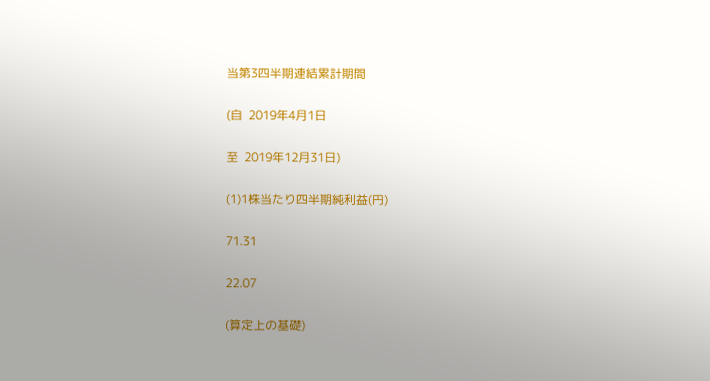当第3四半期連結累計期間

(自  2019年4月1日

至  2019年12月31日)

(1)1株当たり四半期純利益(円)

71.31

22.07

(算定上の基礎)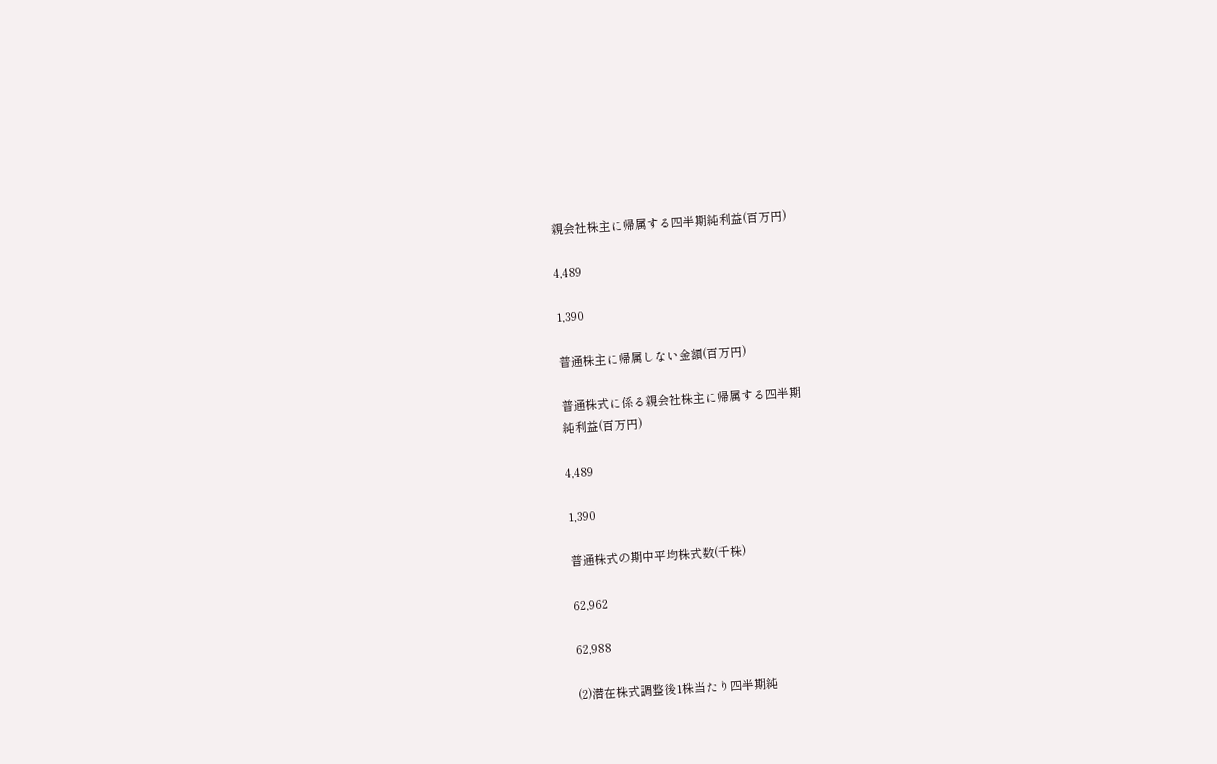親会社株主に帰属する四半期純利益(百万円)

4,489

1,390

普通株主に帰属しない金額(百万円)

普通株式に係る親会社株主に帰属する四半期
純利益(百万円)

4,489

1,390

普通株式の期中平均株式数(千株)

62,962

62,988

(2)潜在株式調整後1株当たり四半期純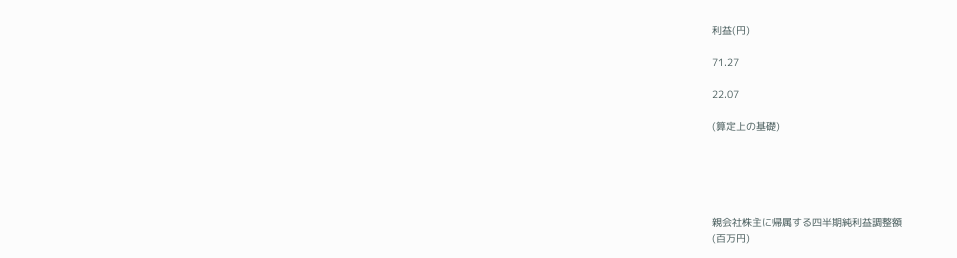利益(円)

71.27

22.07

(算定上の基礎)





親会社株主に帰属する四半期純利益調整額
(百万円)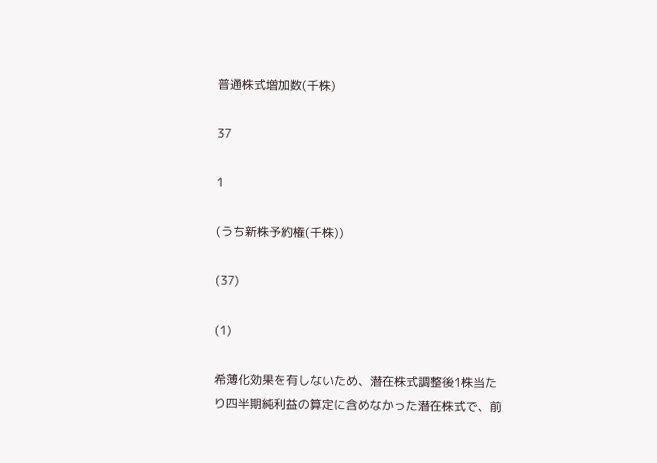普通株式増加数(千株)

37

1

(うち新株予約権(千株))

(37)

(1)

希薄化効果を有しないため、潜在株式調整後1株当たり四半期純利益の算定に含めなかった潜在株式で、前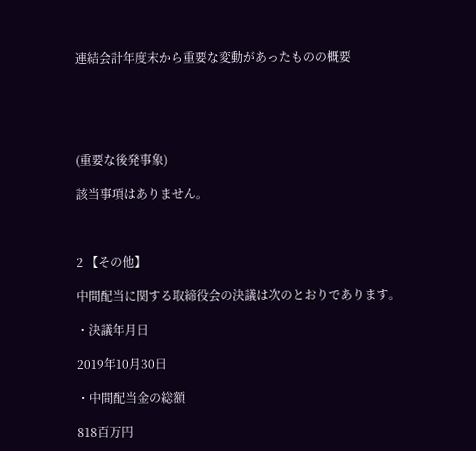連結会計年度末から重要な変動があったものの概要





(重要な後発事象)

該当事項はありません。



2 【その他】

中間配当に関する取締役会の決議は次のとおりであります。

・決議年月日

2019年10月30日

・中間配当金の総額

818百万円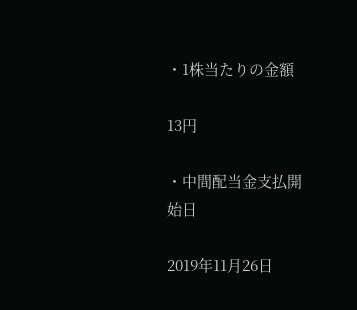・1株当たりの金額

13円

・中間配当金支払開始日

2019年11月26日